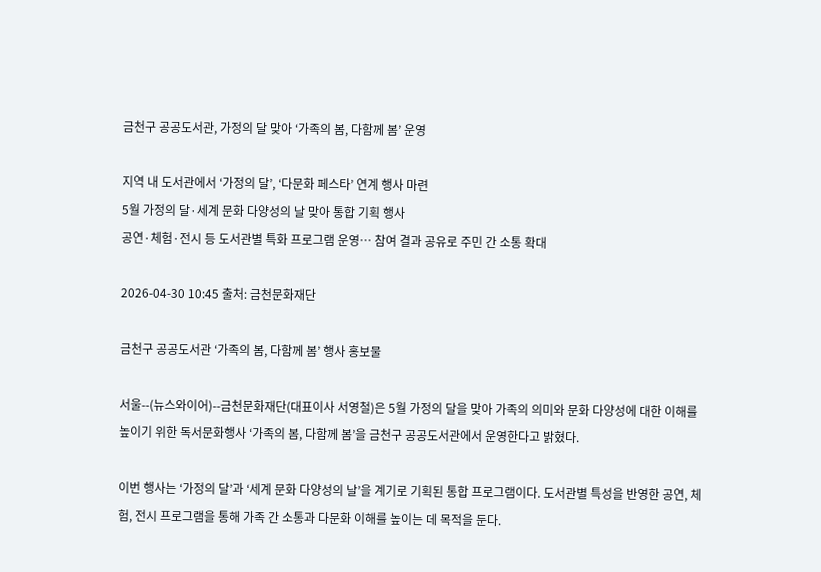금천구 공공도서관, 가정의 달 맞아 ‘가족의 봄, 다함께 봄’ 운영

지역 내 도서관에서 ‘가정의 달’, ‘다문화 페스타’ 연계 행사 마련
5월 가정의 달·세계 문화 다양성의 날 맞아 통합 기획 행사
공연·체험·전시 등 도서관별 특화 프로그램 운영… 참여 결과 공유로 주민 간 소통 확대

2026-04-30 10:45 출처: 금천문화재단

금천구 공공도서관 ‘가족의 봄, 다함께 봄’ 행사 홍보물

서울--(뉴스와이어)--금천문화재단(대표이사 서영철)은 5월 가정의 달을 맞아 가족의 의미와 문화 다양성에 대한 이해를 높이기 위한 독서문화행사 ‘가족의 봄, 다함께 봄’을 금천구 공공도서관에서 운영한다고 밝혔다.

이번 행사는 ‘가정의 달’과 ‘세계 문화 다양성의 날’을 계기로 기획된 통합 프로그램이다. 도서관별 특성을 반영한 공연, 체험, 전시 프로그램을 통해 가족 간 소통과 다문화 이해를 높이는 데 목적을 둔다.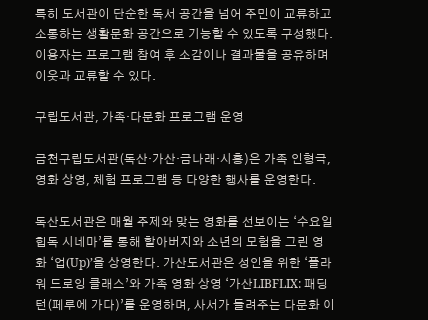특히 도서관이 단순한 독서 공간을 넘어 주민이 교류하고 소통하는 생활문화 공간으로 기능할 수 있도록 구성했다. 이용자는 프로그램 참여 후 소감이나 결과물을 공유하며 이웃과 교류할 수 있다.

구립도서관, 가족·다문화 프로그램 운영

금천구립도서관(독산·가산·금나래·시흥)은 가족 인형극, 영화 상영, 체험 프로그램 등 다양한 행사를 운영한다.

독산도서관은 매월 주제와 맞는 영화를 선보이는 ‘수요일 힙독 시네마’를 통해 할아버지와 소년의 모험을 그린 영화 ‘업(Up)’을 상영한다. 가산도서관은 성인을 위한 ‘플라워 드로잉 클래스’와 가족 영화 상영 ‘가산LIBFLIX: 패딩턴(페루에 가다)’를 운영하며, 사서가 들려주는 다문화 이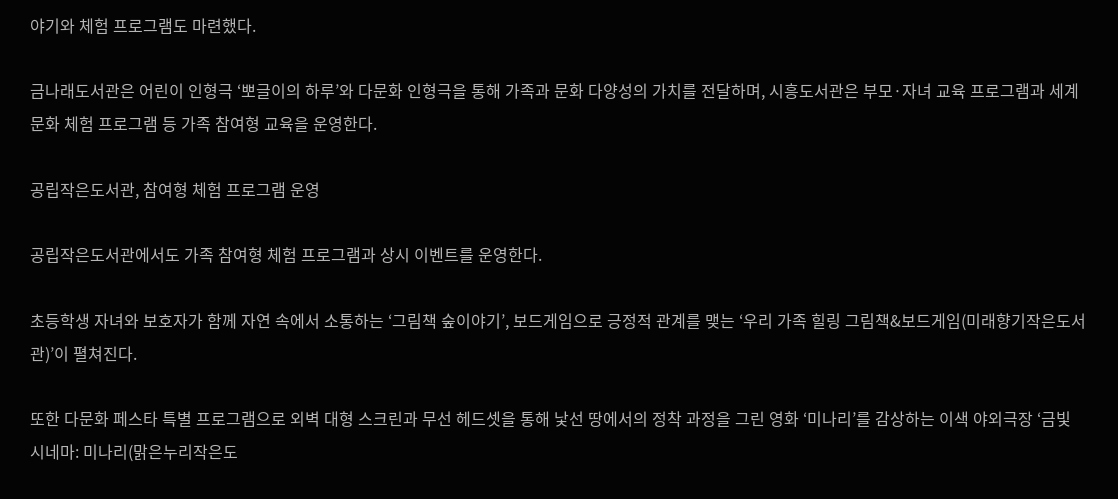야기와 체험 프로그램도 마련했다.

금나래도서관은 어린이 인형극 ‘뽀글이의 하루’와 다문화 인형극을 통해 가족과 문화 다양성의 가치를 전달하며, 시흥도서관은 부모·자녀 교육 프로그램과 세계 문화 체험 프로그램 등 가족 참여형 교육을 운영한다.

공립작은도서관, 참여형 체험 프로그램 운영

공립작은도서관에서도 가족 참여형 체험 프로그램과 상시 이벤트를 운영한다.

초등학생 자녀와 보호자가 함께 자연 속에서 소통하는 ‘그림책 숲이야기’, 보드게임으로 긍정적 관계를 맺는 ‘우리 가족 힐링 그림책&보드게임(미래향기작은도서관)’이 펼쳐진다.

또한 다문화 페스타 특별 프로그램으로 외벽 대형 스크린과 무선 헤드셋을 통해 낯선 땅에서의 정착 과정을 그린 영화 ‘미나리’를 감상하는 이색 야외극장 ‘금빛 시네마: 미나리(맑은누리작은도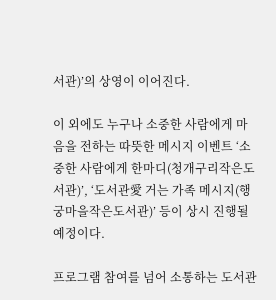서관)’의 상영이 이어진다.

이 외에도 누구나 소중한 사람에게 마음을 전하는 따뜻한 메시지 이벤트 ‘소중한 사람에게 한마디(청개구리작은도서관)’, ‘도서관愛 거는 가족 메시지(행궁마을작은도서관)’ 등이 상시 진행될 예정이다.

프로그램 참여를 넘어 소통하는 도서관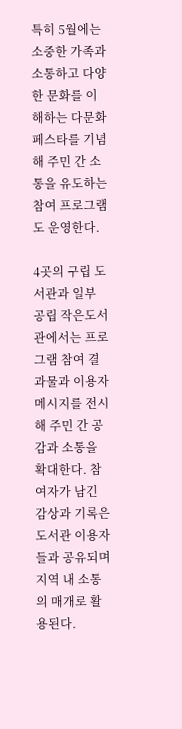특히 5월에는 소중한 가족과 소통하고 다양한 문화를 이해하는 다문화페스타를 기념해 주민 간 소통을 유도하는 참여 프로그램도 운영한다.

4곳의 구립 도서관과 일부 공립 작은도서관에서는 프로그램 참여 결과물과 이용자 메시지를 전시해 주민 간 공감과 소통을 확대한다. 참여자가 남긴 감상과 기록은 도서관 이용자들과 공유되며 지역 내 소통의 매개로 활용된다.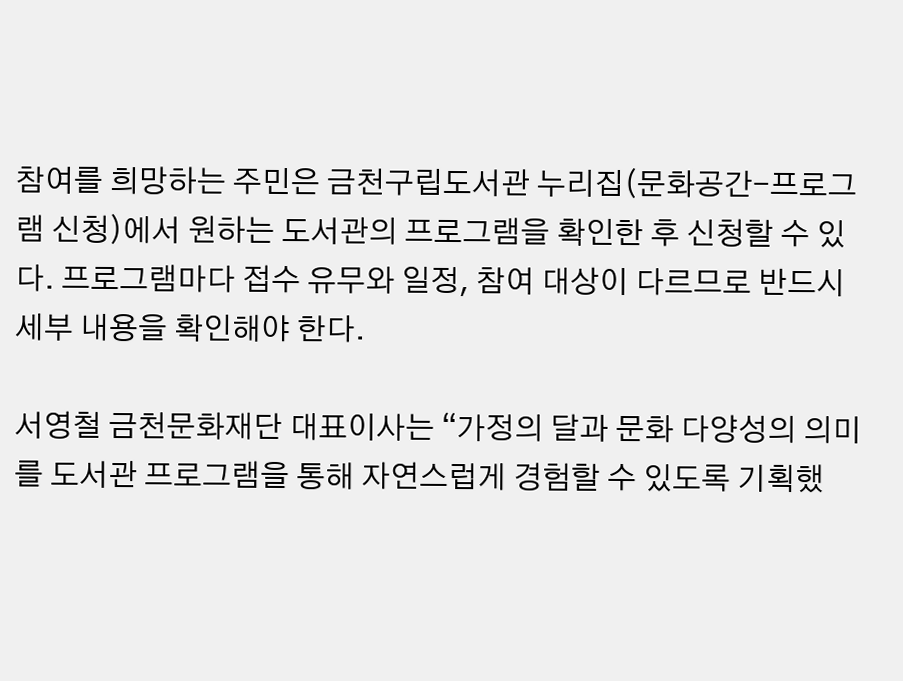참여를 희망하는 주민은 금천구립도서관 누리집(문화공간-프로그램 신청)에서 원하는 도서관의 프로그램을 확인한 후 신청할 수 있다. 프로그램마다 접수 유무와 일정, 참여 대상이 다르므로 반드시 세부 내용을 확인해야 한다.

서영철 금천문화재단 대표이사는 “가정의 달과 문화 다양성의 의미를 도서관 프로그램을 통해 자연스럽게 경험할 수 있도록 기획했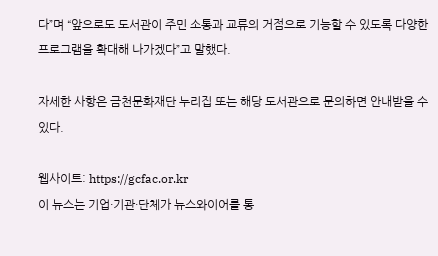다”며 “앞으로도 도서관이 주민 소통과 교류의 거점으로 기능할 수 있도록 다양한 프로그램을 확대해 나가겠다”고 말했다.

자세한 사항은 금천문화재단 누리집 또는 해당 도서관으로 문의하면 안내받을 수 있다.

웹사이트: https://gcfac.or.kr
이 뉴스는 기업·기관·단체가 뉴스와이어를 통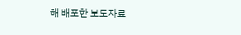해 배포한 보도자료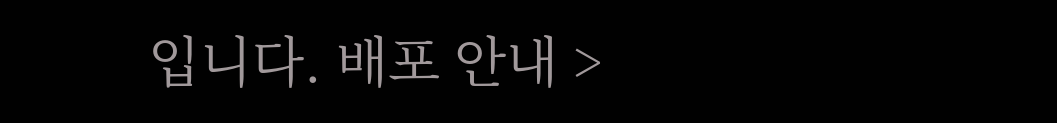입니다. 배포 안내 >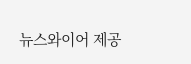뉴스와이어 제공